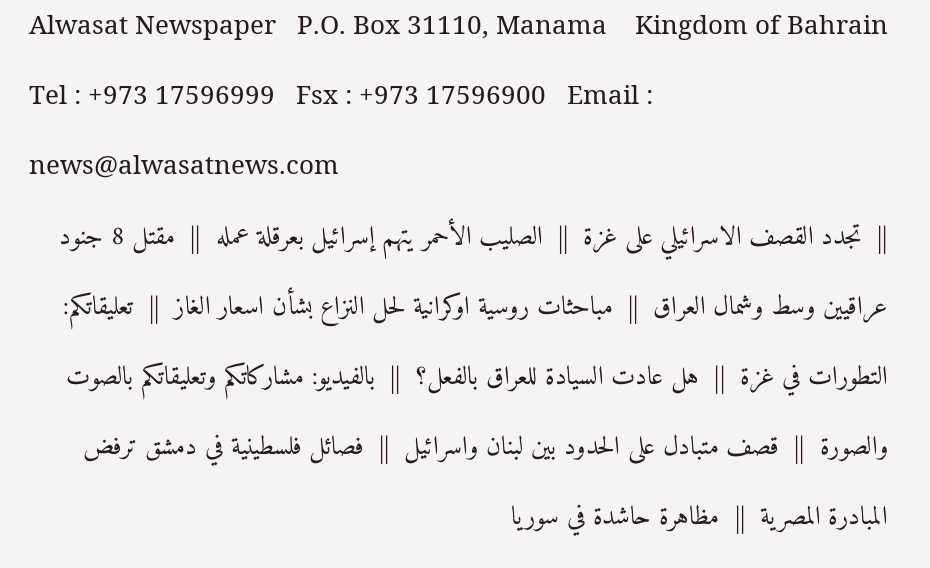Alwasat Newspaper   P.O. Box 31110, Manama    Kingdom of Bahrain   Tel : +973 17596999   Fsx : +973 17596900   Email : news@alwasatnews.com
||  تجدد القصف الاسرائيلي على غزة  ||  الصليب الأحمر يتهم إسرائيل بعرقلة عمله  ||  مقتل 8 جنود عراقيين وسط وشمال العراق  ||  مباحثات روسية اوكرانية لحل النزاع بشأن اسعار الغاز  ||  تعليقاتكم: التطورات في غزة  ||  هل عادت السيادة للعراق بالفعل؟  ||  بالفيديو: مشاركاتكم وتعليقاتكم بالصوت والصورة  ||  قصف متبادل على الحدود بين لبنان واسرائيل  ||  فصائل فلسطينية في دمشق ترفض المبادرة المصرية  ||  مظاهرة حاشدة في سوريا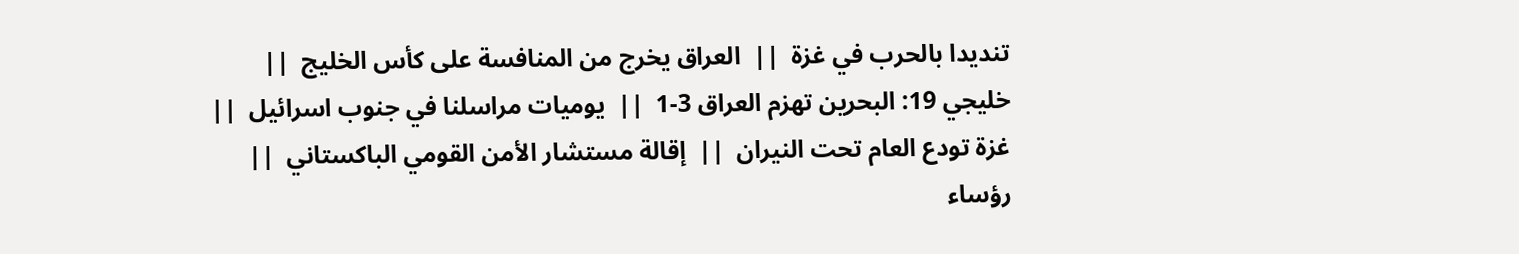تنديدا بالحرب في غزة  ||  العراق يخرج من المنافسة على كأس الخليج  ||  خليجي 19: البحرين تهزم العراق 3-1  ||  يوميات مراسلنا في جنوب اسرائيل  ||  غزة تودع العام تحت النيران  ||  إقالة مستشار الأمن القومي الباكستاني  ||  رؤساء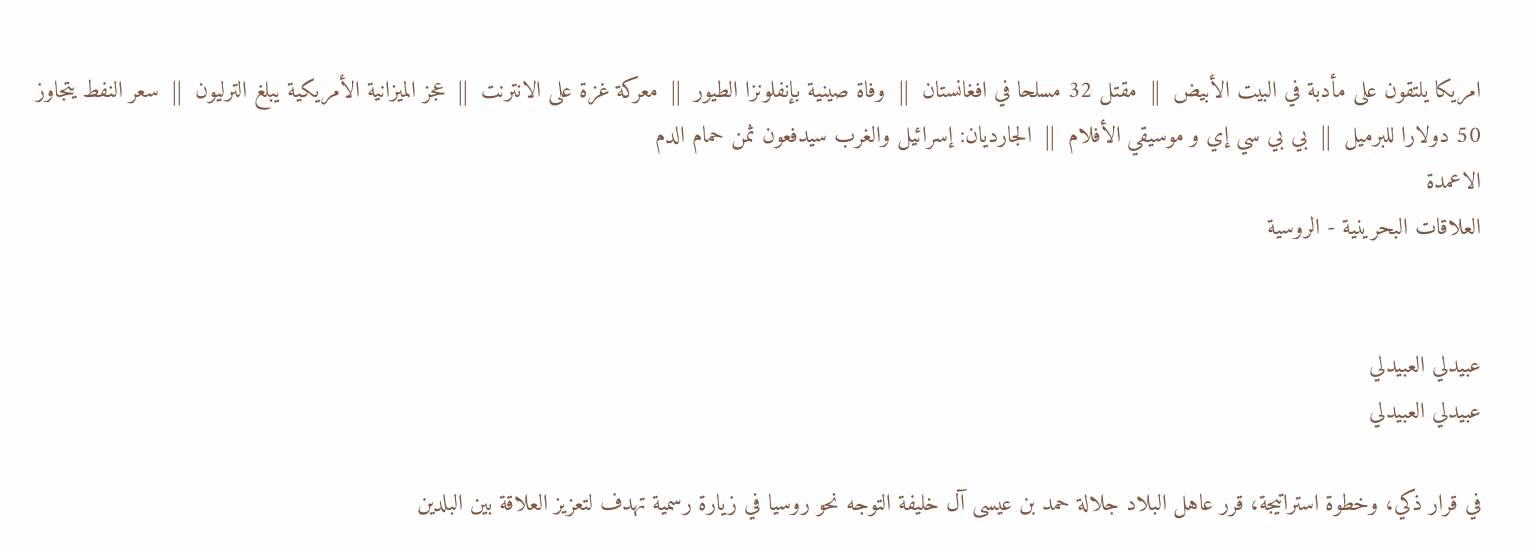امريكا يلتقون على مأدبة في البيت الأبيض  ||  مقتل 32 مسلحا في افغانستان  ||  وفاة صينية بإنفلونزا الطيور  ||  معركة غزة على الانترنت  ||  عجز الميزانية الأمريكية يبلغ الترليون  ||  سعر النفط يتجاوز 50 دولارا للبرميل  ||  بي بي سي إي و موسيقي الأفلام  ||  الجارديان: إسرائيل والغرب سيدفعون ثمن حمام الدم
الاعمدة
العلاقات البحرينية - الروسية


عبيدلي العبيدلي
عبيدلي العبيدلي

في قرار ذكي، وخطوة استراتيجة، قرر عاهل البلاد جلالة حمد بن عيسى آل خليفة التوجه نحو روسيا في زيارة رسمية تهدف لتعزيز العلاقة بين البلدين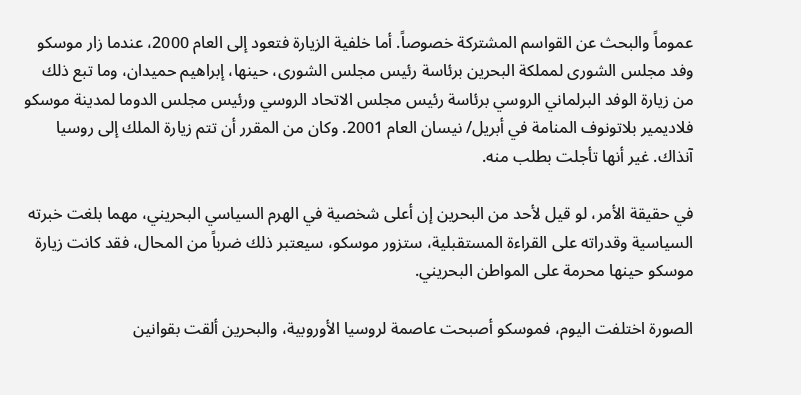عموماً والبحث عن القواسم المشتركة خصوصاً. أما خلفية الزيارة فتعود إلى العام 2000، عندما زار موسكو وفد مجلس الشورى لمملكة البحرين برئاسة رئيس مجلس الشورى، حينها، إبراهيم حميدان، وما تبع ذلك من زيارة الوفد البرلماني الروسي برئاسة رئيس مجلس الاتحاد الروسي ورئيس مجلس الدوما لمدينة موسكو فلاديمير بلاتونوف المنامة في أبريل/ نيسان العام 2001. وكان من المقرر أن تتم زيارة الملك إلى روسيا آنذاك. غير أنها تأجلت بطلب منه.

في حقيقة الأمر، لو قيل لأحد من البحرين إن أعلى شخصية في الهرم السياسي البحريني، مهما بلغت خبرته السياسية وقدراته على القراءة المستقبلية، ستزور موسكو، سيعتبر ذلك ضرباً من المحال، فقد كانت زيارة موسكو حينها محرمة على المواطن البحريني.

الصورة اختلفت اليوم، فموسكو أصبحت عاصمة لروسيا الأوروبية، والبحرين ألقت بقوانين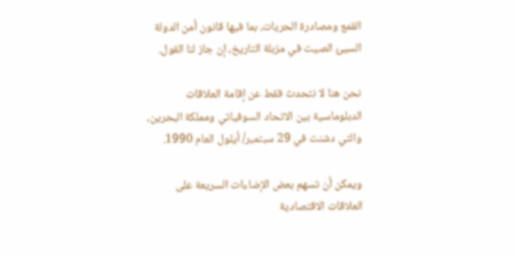القمع ومصادرة الحريات، بما فيها قانون أمن الدولة السيئ الصيت في مزبلة التاريخ، إن جاز لنا القول.

نحن هنا لا نتحدث فقط عن إقامة العلاقات الدبلوماسية بين الاتحاد السوفياتي ومملكة البحرين، والتي دشنت في 29 سبتمبر/ أيلول العام 1990.

ويمكن أن تسهم بعض الإضاءات السريعة على العلاقات الاقتصادية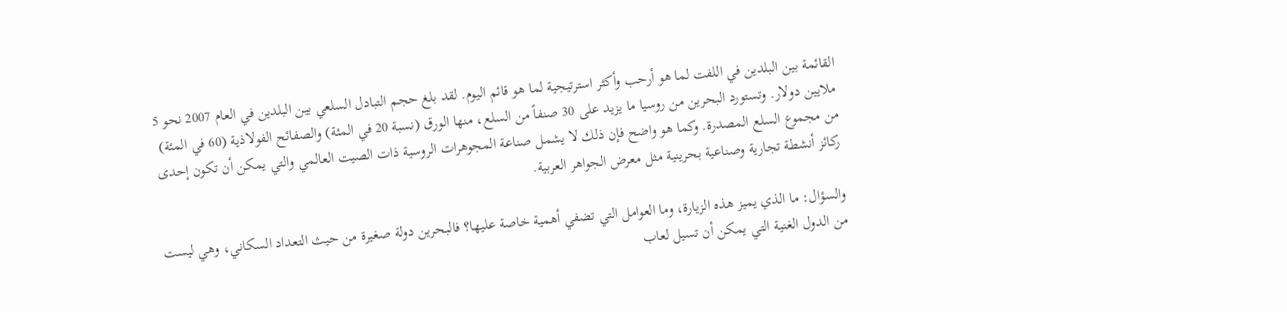القائمة بين البلدين في اللفت لما هو أرحب وأكثر استرتيجية لما هو قائم اليوم. لقد بلغ حجم التبادل السلعي بين البلدين في العام 2007 نحو 5 ملايين دولار. وتستورد البحرين من روسيا ما يزيد على 30 صنفاً من السلع، منها الورق (نسبة 20 في المئة) والصفائح الفولاذية (60 في المئة) من مجموع السلع المصدرة. وكما هو واضح فإن ذلك لا يشمل صناعة المجوهرات الروسية ذات الصيت العالمي والتي يمكن أن تكون إحدى ركائز أنشطة تجارية وصناعية بحرينية مثل معرض الجواهر العربية.

والسؤال: ما الذي يميز هذه الزيارة، وما العوامل التي تضفي أهمية خاصة عليها؟ فالبحرين دولة صغيرة من حيث التعداد السكاني، وهي ليست من الدول الغنية التي يمكن أن تسيل لعاب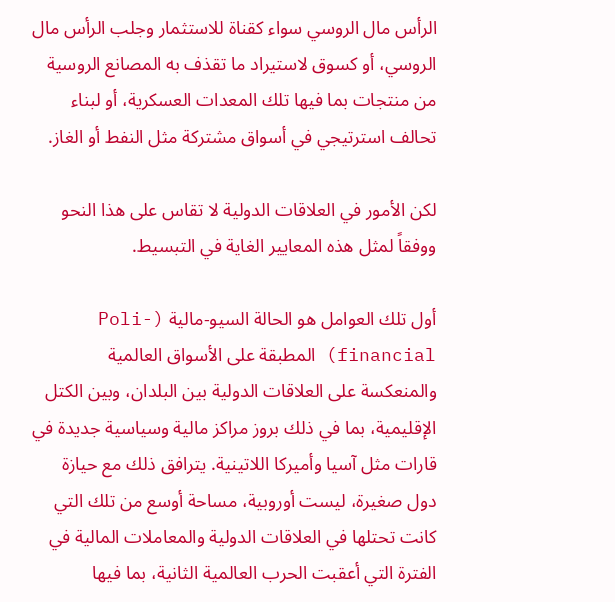الرأس مال الروسي سواء كقناة للاستثمار وجلب الرأس مال الروسي، أو كسوق لاستيراد ما تقذف به المصانع الروسية من منتجات بما فيها تلك المعدات العسكرية، أو لبناء تحالف استرتيجي في أسواق مشتركة مثل النفط أو الغاز.

لكن الأمور في العلاقات الدولية لا تقاس على هذا النحو ووفقاً لمثل هذه المعايير الغاية في التبسيط.

أول تلك العوامل هو الحالة السيو-مالية (Poli-financial) المطبقة على الأسواق العالمية والمنعكسة على العلاقات الدولية بين البلدان، وبين الكتل الإقليمية، بما في ذلك بروز مراكز مالية وسياسية جديدة في قارات مثل آسيا وأميركا اللاتينية. يترافق ذلك مع حيازة دول صغيرة، ليست أوروبية، مساحة أوسع من تلك التي كانت تحتلها في العلاقات الدولية والمعاملات المالية في الفترة التي أعقبت الحرب العالمية الثانية، بما فيها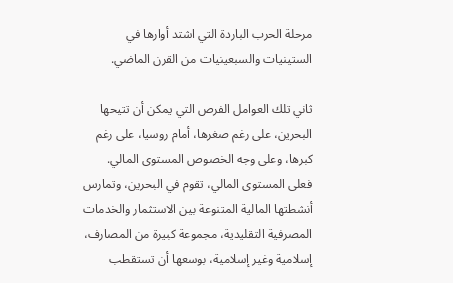مرحلة الحرب الباردة التي اشتد أوارها في الستينيات والسبعينيات من القرن الماضي.

ثاني تلك العوامل الفرص التي يمكن أن تتيحها البحرين، على رغم صغرها، أمام روسيا، على رغم كبرها، وعلى وجه الخصوص المستوى المالي. فعلى المستوى المالي، تقوم في البحرين، وتمارس أنشطتها المالية المتنوعة بين الاستثمار والخدمات المصرفية التقليدية، مجموعة كبيرة من المصارف، إسلامية وغير إسلامية، بوسعها أن تستقطب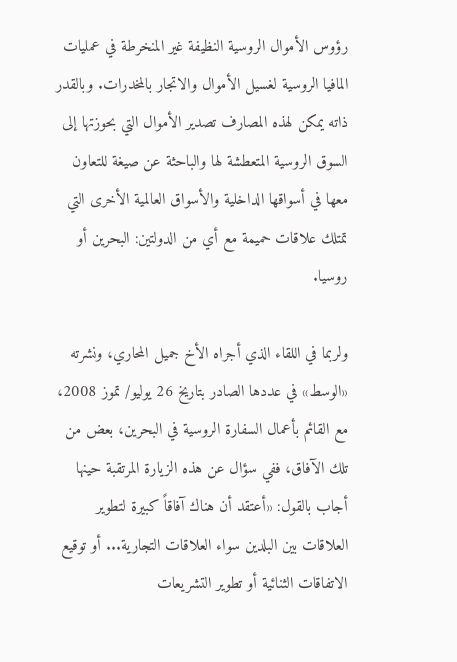رؤوس الأموال الروسية النظيفة غير المنخرطة في عمليات المافيا الروسية لغسيل الأموال والاتجار بالمخدرات. وبالقدر ذاته يمكن لهذه المصارف تصدير الأموال التي بحوزتها إلى السوق الروسية المتعطشة لها والباحثة عن صيغة للتعاون معها في أسواقها الداخلية والأسواق العالمية الأخرى التي تمتلك علاقات حميمة مع أي من الدولتين: البحرين أو روسيا.

ولربما في اللقاء الذي أجراه الأخ جميل المحاري، ونشرته «الوسط» في عددها الصادر بتاريخ 26 يوليو/ تموز 2008، مع القائم بأعمال السفارة الروسية في البحرين، بعض من تلك الآفاق، ففي سؤال عن هذه الزيارة المرتقبة حينها أجاب بالقول: «أعتقد أن هناك آفاقاً كبيرة لتطوير العلاقات بين البلدين سواء العلاقات التجارية... أو توقيع الاتفاقات الثنائية أو تطوير التشريعات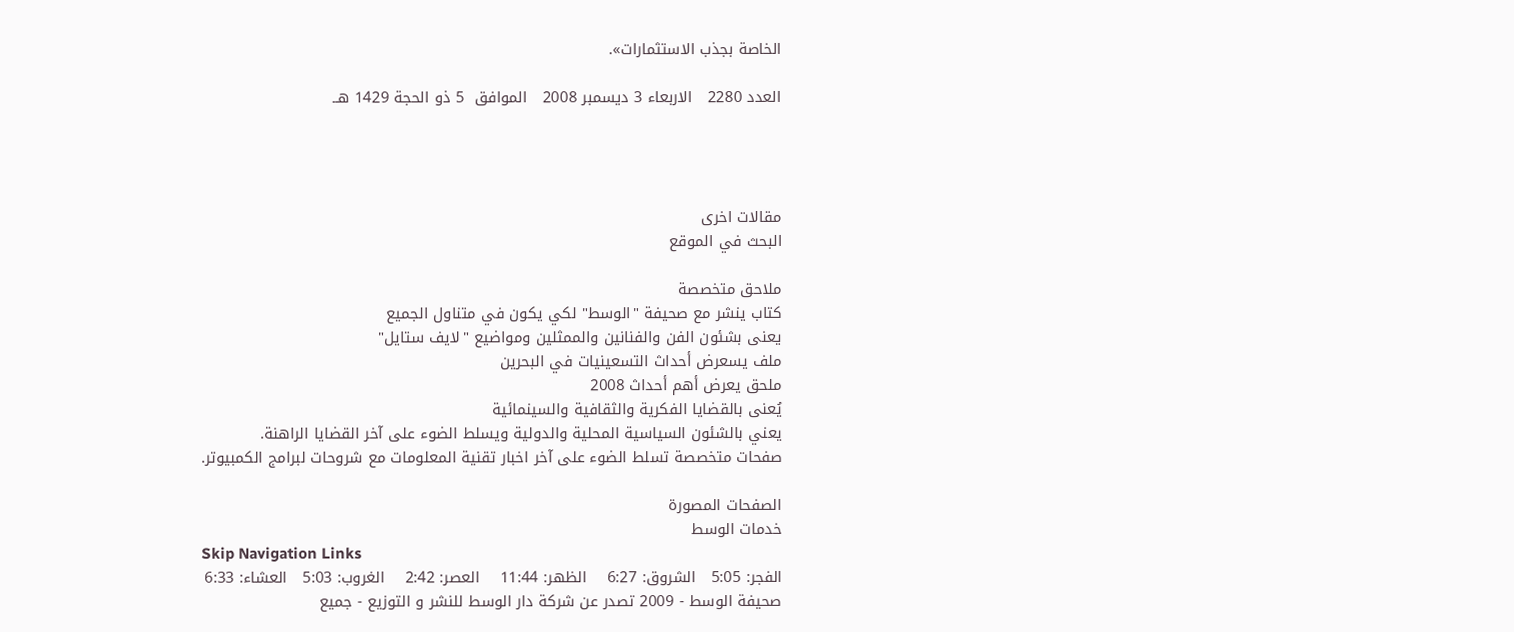الخاصة بجذب الاستثمارات».

العدد 2280   الاربعاء 3 ديسمبر 2008   الموافق  5 ذو الحجة 1429 هــ




مقالات اخرى
البحث في الموقع

ملاحق متخصصة
كتاب ينشر مع صحيفة "الوسط" لكي يكون في متناول الجميع
يعنى بشئون الفن والفنانين والممثلين ومواضيع "لايف ستايل"
ملف يسعرض أحداث التسعينيات في البحرين
ملحق يعرض أهم أحداث 2008
يُعنى بالقضايا الفكرية والثقافية والسينمائية
يعني بالشئون السياسية المحلية والدولية ويسلط الضوء على آخر القضايا الراهنة.
صفحات متخصصة تسلط الضوء على آخر اخبار تقنية المعلومات مع شروحات لبرامج الكمبيوتر.

الصفحات المصورة
خدمات الوسط
Skip Navigation Links
الفجر: 5:05   الشروق: 6:27    الظهر: 11:44    العصر: 2:42    الغروب: 5:03   العشاء: 6:33
صحيفة الوسط - 2009 تصدر عن شركة دار الوسط للنشر و التوزيع - جميع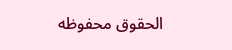الحقوق محفوظه